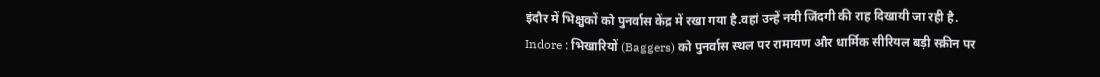इंदौर में भिक्षुकों को पुनर्वास केंद्र में रखा गया है.वहां उन्हें नयी जिंदगी की राह दिखायी जा रही है.
Indore : भिखारियों (Baggers) को पुनर्वास स्थल पर रामायण और धार्मिक सीरियल बड़ी स्क्रीन पर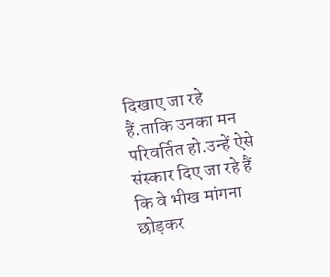दिखाए जा रहे हैं.ताकि उनका मन परिवर्तित हो.उन्हें ऐसे संस्कार दिए जा रहे हैं कि वे भीख मांगना छोड़कर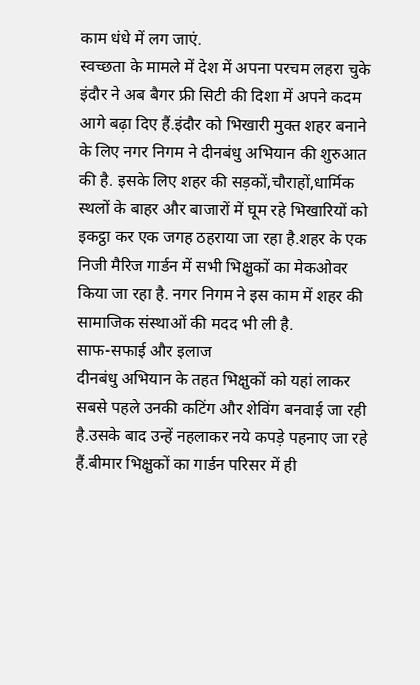काम धंधे में लग जाएं.
स्वच्छता के मामले में देश में अपना परचम लहरा चुके इंदौर ने अब बैगर फ्री सिटी की दिशा में अपने कदम आगे बढ़ा दिए हैं.इंदौर को भिखारी मुक्त शहर बनाने के लिए नगर निगम ने दीनबंधु अभियान की शुरुआत की है. इसके लिए शहर की सड़कों,चौराहों,धार्मिक स्थलों के बाहर और बाजारों में घूम रहे भिखारियों को इकट्ठा कर एक जगह ठहराया जा रहा है.शहर के एक निजी मैरिज गार्डन में सभी भिक्षुकों का मेकओवर किया जा रहा है. नगर निगम ने इस काम में शहर की सामाजिक संस्थाओं की मदद भी ली है.
साफ-सफाई और इलाज
दीनबंधु अभियान के तहत भिक्षुकों को यहां लाकर सबसे पहले उनकी कटिंग और शेविंग बनवाई जा रही है.उसके बाद उन्हें नहलाकर नये कपड़े पहनाए जा रहे हैं.बीमार भिक्षुकों का गार्डन परिसर में ही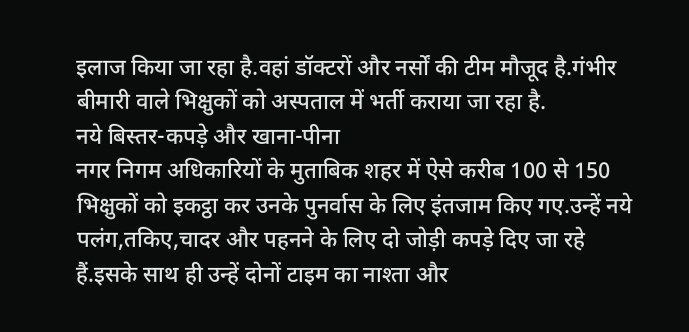इलाज किया जा रहा है.वहां डॉक्टरों और नर्सों की टीम मौजूद है.गंभीर बीमारी वाले भिक्षुकों को अस्पताल में भर्ती कराया जा रहा है.
नये बिस्तर-कपड़े और खाना-पीना
नगर निगम अधिकारियों के मुताबिक शहर में ऐसे करीब 100 से 150 भिक्षुकों को इकट्ठा कर उनके पुनर्वास के लिए इंतजाम किए गए.उन्हें नये पलंग,तकिए,चादर और पहनने के लिए दो जोड़ी कपड़े दिए जा रहे हैं.इसके साथ ही उन्हें दोनों टाइम का नाश्ता और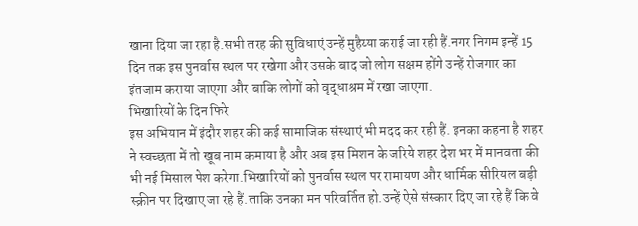खाना दिया जा रहा है.सभी तरह की सुविधाएं उन्हें मुहैय्या कराई जा रही हैं.नगर निगम इन्हें 15 दिन तक इस पुनर्वास स्थल पर रखेगा और उसके बाद जो लोग सक्षम होंगे उन्हें रोजगार का इंतजाम कराया जाएगा और बाकि लोगों को वृद्धाश्रम में रखा जाएगा.
भिखारियों के दिन फिरे
इस अभियान में इंदौर शहर की कई सामाजिक संस्थाएं भी मदद कर रही हैं. इनका कहना है शहर ने स्वच्छता में तो खूब नाम कमाया है और अब इस मिशन के जरिये शहर देश भर में मानवता की भी नई मिसाल पेश करेगा.भिखारियों को पुनर्वास स्थल पर रामायण और धार्मिक सीरियल बड़ी स्क्रीन पर दिखाए जा रहे हैं.ताकि उनका मन परिवर्तित हो.उन्हें ऐसे संस्कार दिए जा रहे हैं कि वे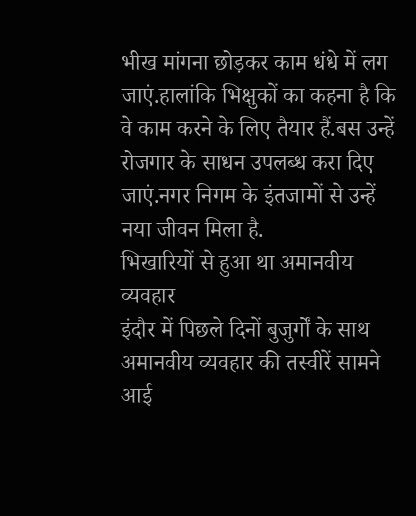भीख मांगना छोड़कर काम धंधे में लग जाएं.हालांकि भिक्षुकों का कहना है कि वे काम करने के लिए तैयार हैं.बस उन्हें रोजगार के साधन उपलब्ध करा दिए जाएं.नगर निगम के इंतजामों से उन्हें नया जीवन मिला है.
भिखारियों से हुआ था अमानवीय व्यवहार
इंदौर में पिछले दिनों बुजुर्गों के साथ अमानवीय व्यवहार की तस्वीरें सामने आई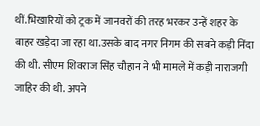थीं.भिखारियों को ट्रक में जानवरों की तरह भरकर उन्हें शहर के बाहर खड़ेदा जा रहा था.उसके बाद नगर निगम की सबने कड़ी निंदा की थी. सीएम शिवराज सिंह चौहान ने भी मामले में कड़ी नाराजगी जाहिर की थी. अपने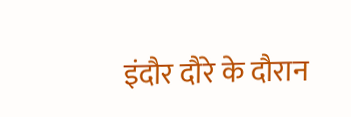इंदौर दौरे के दौरान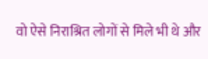वो ऐसे निराश्रित लोगों से मिले भी थे और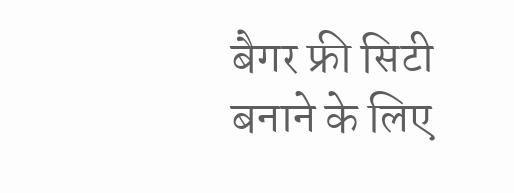बैगर फ्री सिटी बनाने के लिए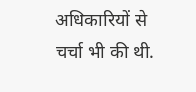अधिकारियों से चर्चा भी की थी.